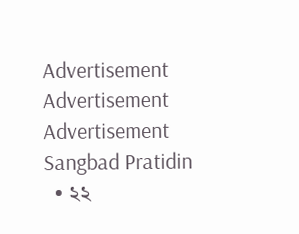Advertisement
Advertisement
Advertisement
Sangbad Pratidin
  • ২২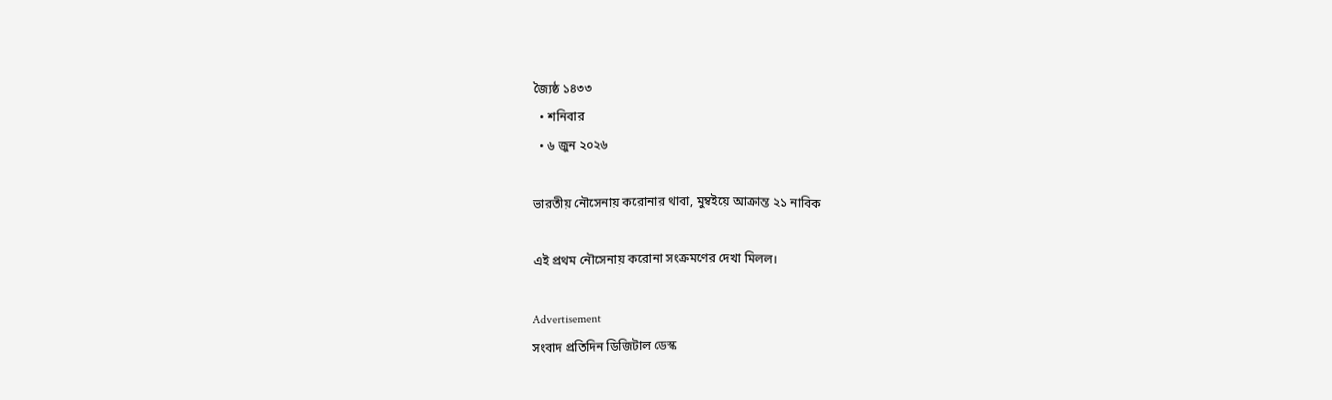জ্যৈষ্ঠ ১৪৩৩
  • শনিবার
  • ৬ জুন ২০২৬

ভারতীয় নৌসেনায় করোনার থাবা, মুম্বইয়ে আক্রান্ত ২১ নাবিক

এই প্রথম নৌসেনায় করোনা সংক্রমণের দেখা মিলল।

Advertisement
সংবাদ প্রতিদিন ডিজিটাল ডেস্ক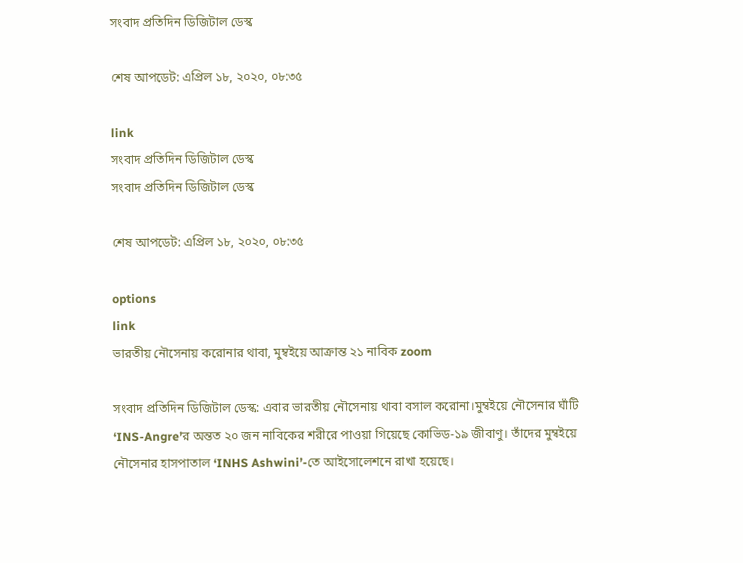সংবাদ প্রতিদিন ডিজিটাল ডেস্ক

শেষ আপডেট: এপ্রিল ১৮, ২০২০, ০৮:৩৫

link
সংবাদ প্রতিদিন ডিজিটাল ডেস্ক
সংবাদ প্রতিদিন ডিজিটাল ডেস্ক

শেষ আপডেট: এপ্রিল ১৮, ২০২০, ০৮:৩৫

options
link
ভারতীয় নৌসেনায় করোনার থাবা, মুম্বইয়ে আক্রান্ত ২১ নাবিক zoom

সংবাদ প্রতিদিন ডিজিটাল ডেস্ক: এবার ভারতীয় নৌসেনায় থাবা বসাল করোনা।মুম্বইয়ে নৌসেনার ঘাঁটি ‘INS-Angre’র অন্তত ২০ জন নাবিকের শরীরে পাওয়া গিয়েছে কোভিড-১৯ জীবাণু। তাঁদের মুম্বইয়ে নৌসেনার হাসপাতাল ‘INHS Ashwini’-তে আইসোলেশনে রাখা হয়েছে।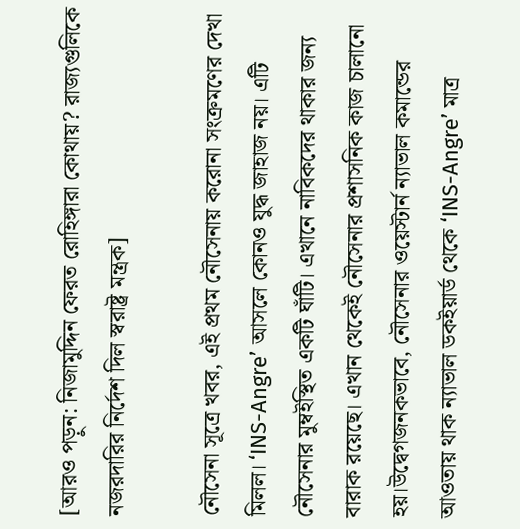[আরও পড়ুন: নিজামুদ্দিন ফেরত রোহিঙ্গারা কোথায়? রাজ্যগুলিকে নজরদারির নির্দেশ দিল স্বরাষ্ট্র মন্ত্রক]

নৌসেনা সূত্রে খবর, এই প্রথম নৌসেনায় করোনা সংক্রমণের দেখা মিলল। ‘INS-Angre’ আসলে কোনও যুদ্ধ জাহাজ নয়। এটি নৌসেনার মুম্বইস্থিত একটি ঘাঁটি। এখানে নাবিকদের থাকার জন্য বারাক রয়েছে। এখান থেকেই নৌসেনার প্রশাসনিক কাজ চালানো হয়।উদ্বেগজনকভাবে, নৌসেনার ওয়েস্টার্ন ন্যাভাল কমান্ডের আওতায় থাক ন্যাভাল ডকইয়ার্ড থেকে ‘INS-Angre’ মাত্র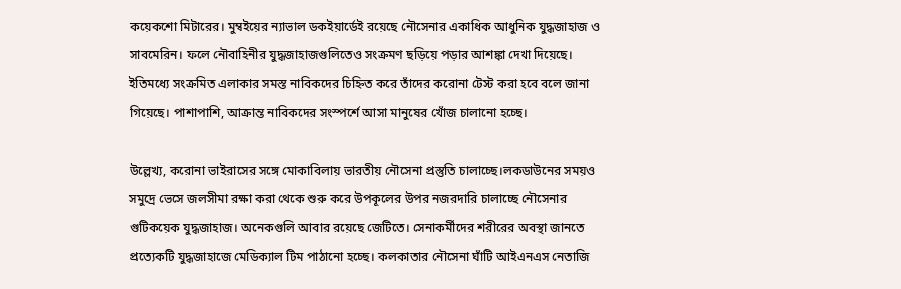কয়েকশো মিটারের। মুম্বইয়ের ন্যাভাল ডকইয়ার্ডেই রয়েছে নৌসেনার একাধিক আধুনিক যুদ্ধজাহাজ ও সাবমেরিন। ফলে নৌবাহিনীর যুদ্ধজাহাজগুলিতেও সংক্রমণ ছড়িয়ে পড়ার আশঙ্কা দেখা দিয়েছে। ইতিমধ্যে সংক্রমিত এলাকার সমস্ত নাবিকদের চিহ্নিত করে তাঁদের করোনা টেস্ট করা হবে বলে জানা গিয়েছে। পাশাপাশি, আক্রান্ত নাবিকদের সংস্পর্শে আসা মানুষের খোঁজ চালানো হচ্ছে।

উল্লেখ্য, করোনা ভাইরাসের সঙ্গে মোকাবিলায় ভারতীয় নৌসেনা প্রস্তুতি চালাচ্ছে।লকডাউনের সময়ও সমুদ্রে ভেসে জলসীমা রক্ষা করা থেকে শুরু করে উপকূলের উপর নজরদারি চালাচ্ছে নৌসেনার গুটিকয়েক যুদ্ধজাহাজ। অনেকগুলি আবার রয়েছে জেটিতে। সেনাকর্মীদের শরীরের অবস্থা জানতে প্রত্যেকটি যুদ্ধজাহাজে মেডিক্যাল টিম পাঠানো হচ্ছে। কলকাতার নৌসেনা ঘাঁটি আইএনএস নেতাজি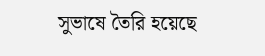সুভাষে তৈরি হয়েছে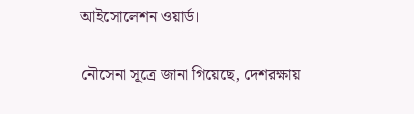আইসোলেশন ওয়ার্ড।

নৌসেনা সূত্রে জানা গিয়েছে, দেশরক্ষায়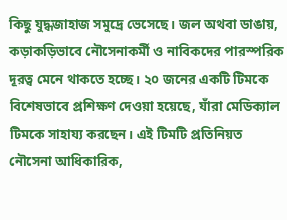কিছু যুদ্ধজাহাজ সমুদ্রে ভেসেছে। জল অথবা ডাঙায়, কড়াকড়িভাবে নৌসেনাকর্মী ও নাবিকদের পারস্পরিক দূরত্ব মেনে থাকতে হচ্ছে। ২০ জনের একটি টিমকে বিশেষভাবে প্রশিক্ষণ দেওয়া হয়েছে, যাঁরা মেডিক্যাল টিমকে সাহায্য করছেন। এই টিমটি প্রতিনিয়ত নৌসেনা আধিকারিক,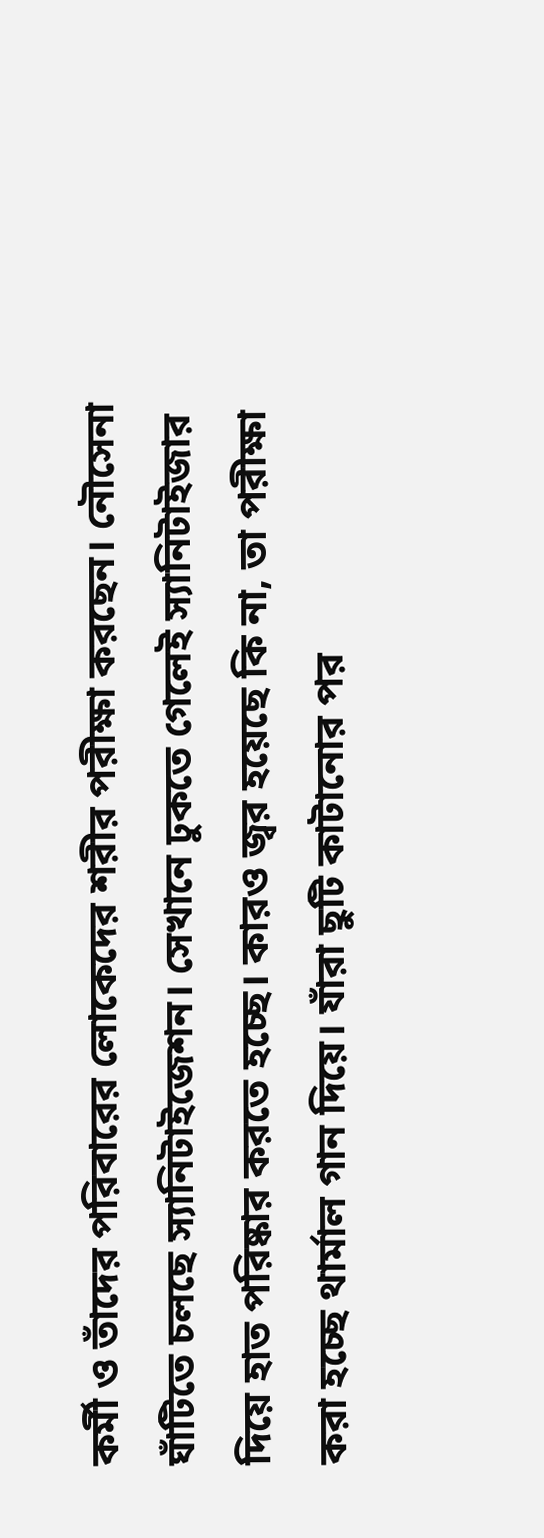কর্মী ও তাঁদের পরিবারের লোকেদের শরীর পরীক্ষা করছেন। নৌসেনা ঘাঁটিতে চলছে স্যানিটাইজেশন। সেখানে ঢুকতে গেলেই স্যানিটাইজার দিয়ে হাত পরিষ্কার করতে হচ্ছে। কারও জ্বর হয়েছে কি না, তা পরীক্ষা করা হচ্ছে থার্মাল গান দিয়ে। যাঁরা ছুটি কাটানোর পর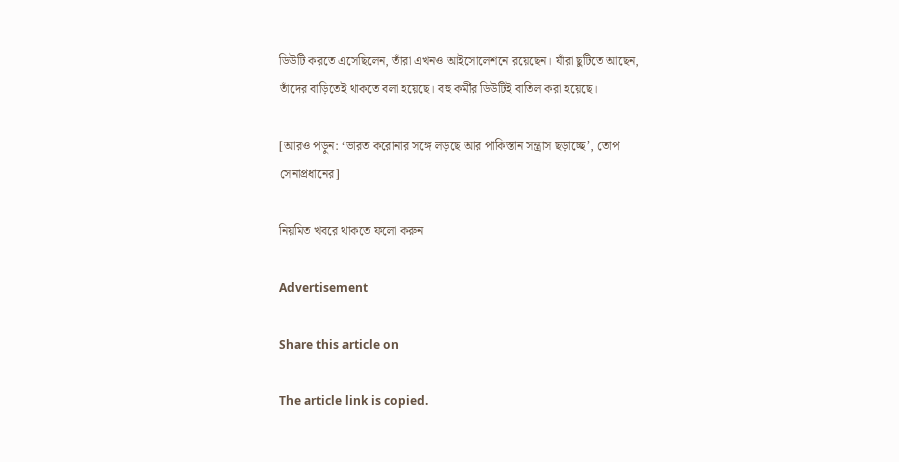ডিউটি করতে এসেছিলেন, তাঁরা এখনও আইসোলেশনে রয়েছেন। যাঁরা ছুটিতে আছেন, তাঁদের বাড়িতেই থাকতে বলা হয়েছে। বহু কর্মীর ডিউটিই বাতিল করা হয়েছে।

[আরও পড়ুন: ‘ভারত করোনার সঙ্গে লড়ছে আর পাকিস্তান সন্ত্রাস ছড়াচ্ছে’, তোপ সেনাপ্রধানের]

নিয়মিত খবরে থাকতে ফলো করুন

Advertisement

Share this article on

The article link is copied.